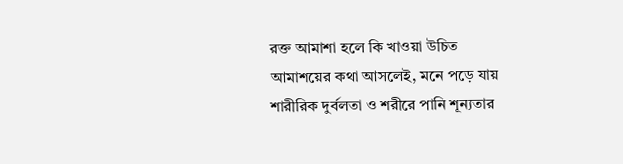রক্ত আমাশা হলে কি খাওয়া উচিত
আমাশয়ের কথা আসলেই, মনে পড়ে যায় শারীরিক দুর্বলতা ও শরীরে পানি শূন্যতার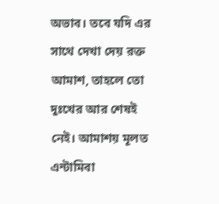অভাব। তবে যদি এর সাথে দেখা দেয় রক্ত আমাশ, তাহলে তো দুঃখের আর শেষই নেই। আমাশয় মূলত এন্টামিবা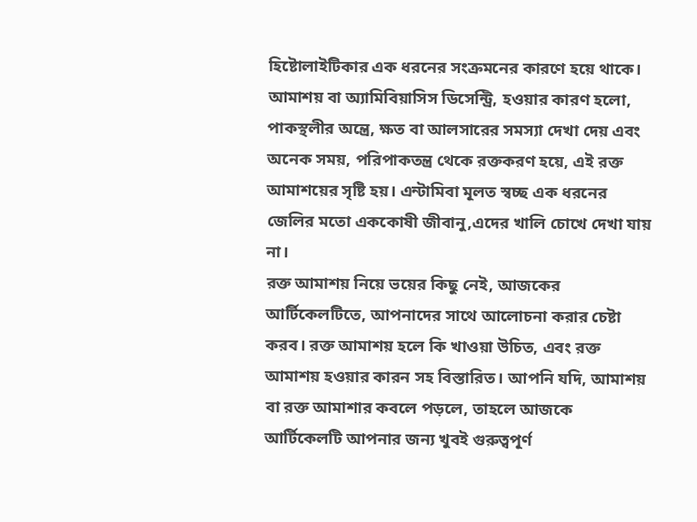হিষ্টোলাইটিকার এক ধরনের সংক্রমনের কারণে হয়ে থাকে। আমাশয় বা অ্যামিবিয়াসিস ডিসেন্ট্রি, হওয়ার কারণ হলো, পাকস্থলীর অন্ত্রে, ক্ষত বা আলসারের সমস্যা দেখা দেয় এবং অনেক সময়, পরিপাকতন্ত্র থেকে রক্তকরণ হয়ে, এই রক্ত আমাশয়ের সৃষ্টি হয়। এন্টামিবা মূলত স্বচ্ছ এক ধরনের জেলির মতো এককোষী জীবানু,এদের খালি চোখে দেখা যায় না।
রক্ত আমাশয় নিয়ে ভয়ের কিছু নেই, আজকের আর্টিকেলটিতে, আপনাদের সাথে আলোচনা করার চেষ্টা করব। রক্ত আমাশয় হলে কি খাওয়া উচিত, এবং রক্ত আমাশয় হওয়ার কারন সহ বিস্তারিত। আপনি যদি, আমাশয় বা রক্ত আমাশার কবলে পড়লে, তাহলে আজকে আর্টিকেলটি আপনার জন্য খুবই গুরুত্বপূর্ণ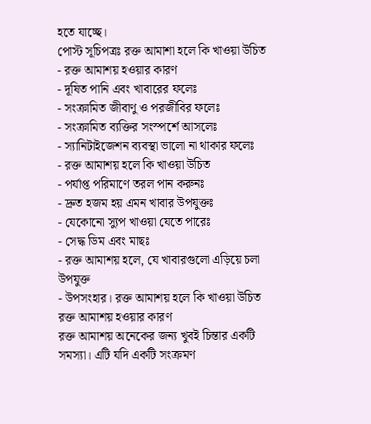হতে যাচ্ছে।
পোস্ট সূচিপত্রঃ রক্ত আমাশা হলে কি খাওয়া উচিত
- রক্ত আমাশয় হওয়ার কারণ
- দূষিত পানি এবং খাবারের ফলেঃ
- সংক্রামিত জীবাণু ও পরজীবির ফলেঃ
- সংক্রামিত ব্যক্তির সংস্পর্শে আসলেঃ
- স্যানিটাইজেশন ব্যবস্থা ভালো না থাকার ফলেঃ
- রক্ত আমাশয় হলে কি খাওয়া উচিত
- পর্যাপ্ত পরিমাণে তরল পান করুনঃ
- দ্রুত হজম হয় এমন খাবার উপযুক্তঃ
- যেকোনো স্যুপ খাওয়া যেতে পারেঃ
- সেদ্ধ ডিম এবং মাছঃ
- রক্ত আমাশয় হলে, যে খাবারগুলো এড়িয়ে চলা উপযুক্ত
- উপসংহার। রক্ত আমাশয় হলে কি খাওয়া উচিত
রক্ত আমাশয় হওয়ার কারণ
রক্ত আমাশয় অনেকের জন্য খুবই চিন্তার একটি সমস্যা। এটি যদি একটি সংক্রমণ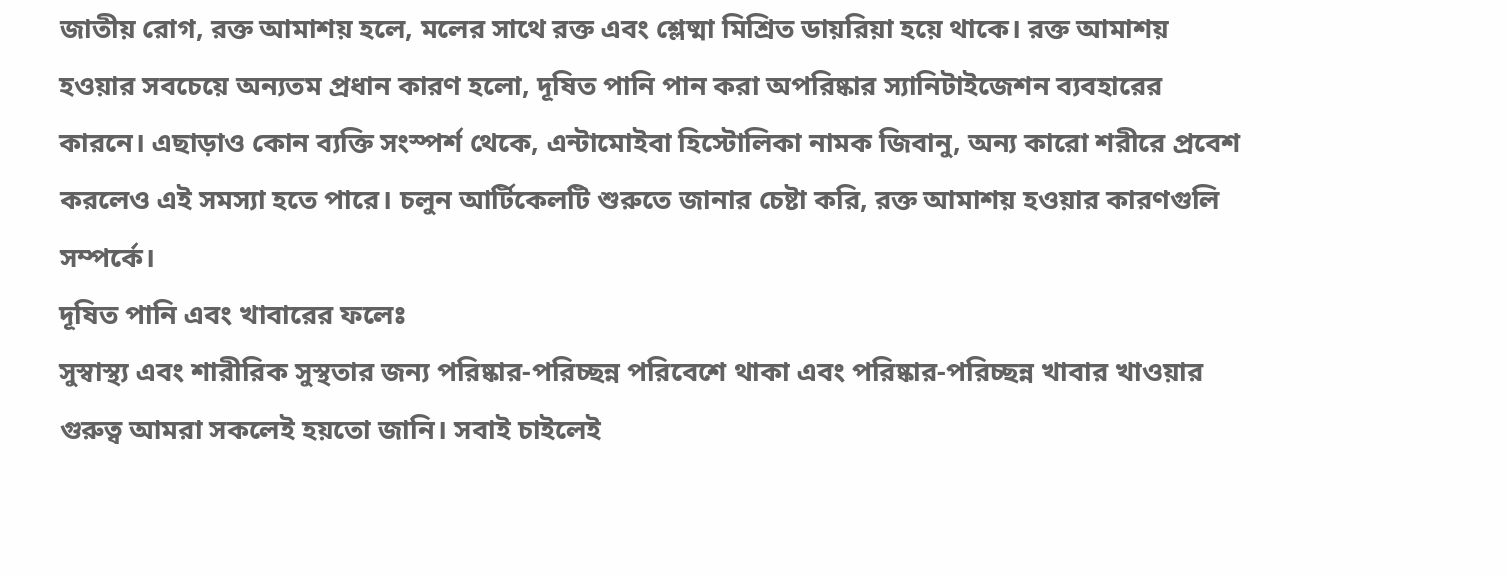জাতীয় রোগ, রক্ত আমাশয় হলে, মলের সাথে রক্ত এবং শ্লেষ্মা মিশ্রিত ডায়রিয়া হয়ে থাকে। রক্ত আমাশয় হওয়ার সবচেয়ে অন্যতম প্রধান কারণ হলো, দূষিত পানি পান করা অপরিষ্কার স্যানিটাইজেশন ব্যবহারের কারনে। এছাড়াও কোন ব্যক্তি সংস্পর্শ থেকে, এন্টামোইবা হিস্টোলিকা নামক জিবানু, অন্য কারো শরীরে প্রবেশ করলেও এই সমস্যা হতে পারে। চলুন আর্টিকেলটি শুরুতে জানার চেষ্টা করি, রক্ত আমাশয় হওয়ার কারণগুলি সম্পর্কে।
দূষিত পানি এবং খাবারের ফলেঃ
সুস্বাস্থ্য এবং শারীরিক সুস্থতার জন্য পরিষ্কার-পরিচ্ছন্ন পরিবেশে থাকা এবং পরিষ্কার-পরিচ্ছন্ন খাবার খাওয়ার গুরুত্ব আমরা সকলেই হয়তো জানি। সবাই চাইলেই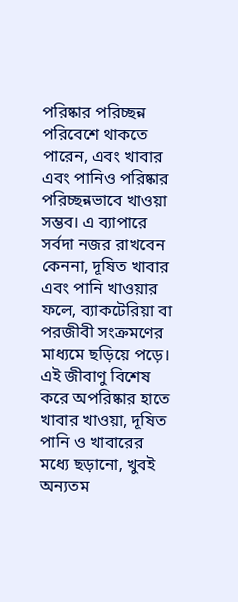পরিষ্কার পরিচ্ছন্ন পরিবেশে থাকতে পারেন, এবং খাবার এবং পানিও পরিষ্কার পরিচ্ছন্নভাবে খাওয়া সম্ভব। এ ব্যাপারে সর্বদা নজর রাখবেন কেননা, দূষিত খাবার এবং পানি খাওয়ার ফলে, ব্যাকটেরিয়া বা পরজীবী সংক্রমণের মাধ্যমে ছড়িয়ে পড়ে। এই জীবাণু বিশেষ করে অপরিষ্কার হাতে খাবার খাওয়া, দূষিত পানি ও খাবারের মধ্যে ছড়ানো, খুবই অন্যতম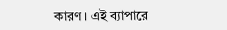কারণ। এই ব্যাপারে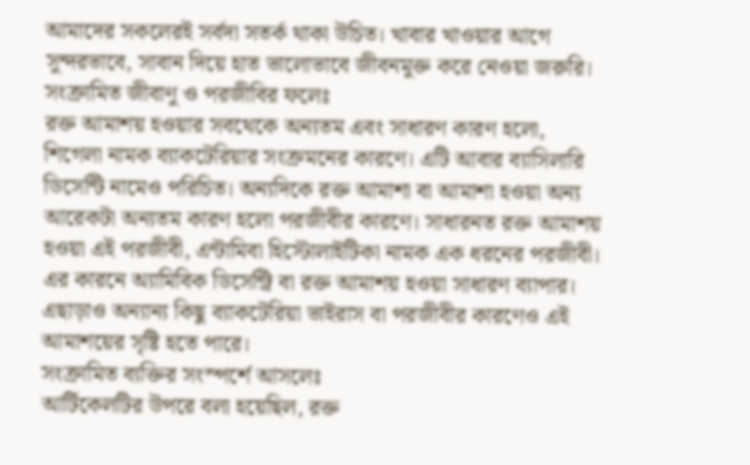আমাদের সকলেরই সর্বদা সতর্ক থাকা উচিত। খাবার খাওয়ার আগে সুন্দরভাবে, সাবান দিয়ে হাত ভালোভাবে জীবনমুক্ত করে নেওয়া জরুরি।
সংক্রামিত জীবাণু ও পরজীবির ফলেঃ
রক্ত আমাশয় হওয়ার সবথেকে অন্যতম এবং সাধারণ কারণ হলো, শিগেলা নামক ব্যাকটেরিয়ার সংক্রমনের কারণে। এটি আবার ব্যাসিলারি ডিসেন্টি নামেও পরিচিত। অন্যদিকে রক্ত আমাশা বা আমাশা হওয়া অন্য আরেকটা অন্যতম কারণ হলো পরজীবীর কারণে। সাধারনত রক্ত আমাশয় হওয়া এই পরজীবী, এন্টামিবা হিস্টোলাইটিকা নামক এক ধরনের পরজীবী। এর কারনে অ্যামিবিক ডিসেন্ট্রি বা রক্ত আমাশয় হওয়া সাধারণ ব্যাপার। এছাড়াও অন্যান্য কিছু ব্যাকটেরিয়া ভাইরাস বা পরজীবীর কারণেও এই আমাশয়ের সৃষ্টি হতে পারে।
সংক্রামিত ব্যক্তির সংস্পর্শে আসলেঃ
আর্টিকেলটির উপরে বলা হয়েছিল, রক্ত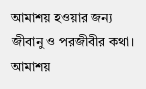আমাশয় হওয়ার জন্য জীবানু ও পরজীবীর কথা। আমাশয়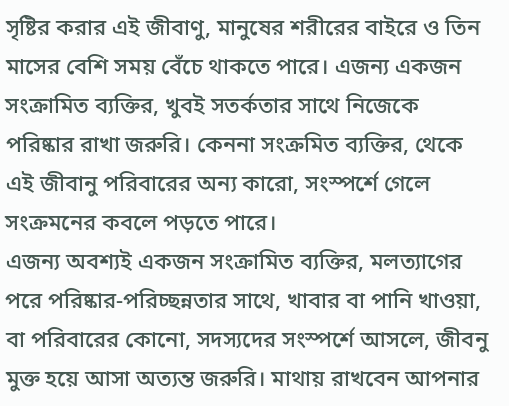সৃষ্টির করার এই জীবাণু, মানুষের শরীরের বাইরে ও তিন মাসের বেশি সময় বেঁচে থাকতে পারে। এজন্য একজন সংক্রামিত ব্যক্তির, খুবই সতর্কতার সাথে নিজেকে পরিষ্কার রাখা জরুরি। কেননা সংক্রমিত ব্যক্তির, থেকে এই জীবানু পরিবারের অন্য কারো, সংস্পর্শে গেলে সংক্রমনের কবলে পড়তে পারে।
এজন্য অবশ্যই একজন সংক্রামিত ব্যক্তির, মলত্যাগের পরে পরিষ্কার-পরিচ্ছন্নতার সাথে, খাবার বা পানি খাওয়া, বা পরিবারের কোনো, সদস্যদের সংস্পর্শে আসলে, জীবনু মুক্ত হয়ে আসা অত্যন্ত জরুরি। মাথায় রাখবেন আপনার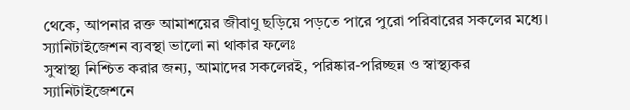থেকে, আপনার রক্ত আমাশয়ের জীবাণু ছড়িয়ে পড়তে পারে পুরো পরিবারের সকলের মধ্যে।
স্যানিটাইজেশন ব্যবস্থা ভালো না থাকার ফলেঃ
সুস্বাস্থ্য নিশ্চিত করার জন্য, আমাদের সকলেরই, পরিষ্কার-পরিচ্ছন্ন ও স্বাস্থ্যকর স্যানিটাইজেশনে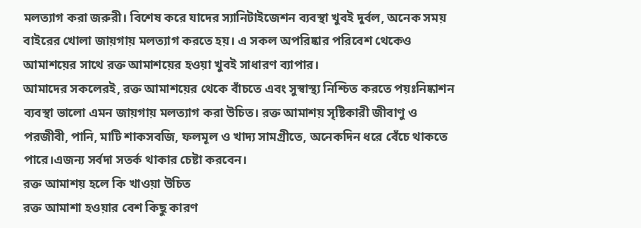মলত্যাগ করা জরুরী। বিশেষ করে যাদের স্যানিটাইজেশন ব্যবস্থা খুবই দুর্বল, অনেক সময় বাইরের খোলা জায়গায় মলত্যাগ করতে হয়। এ সকল অপরিষ্কার পরিবেশ থেকেও আমাশয়ের সাথে রক্ত আমাশয়ের হওয়া খুবই সাধারণ ব্যাপার।
আমাদের সকলেরই, রক্ত আমাশয়ের থেকে বাঁচতে এবং সুস্বাস্থ্য নিশ্চিত করতে পয়ঃনিষ্কাশন ব্যবস্থা ভালো এমন জায়গায় মলত্যাগ করা উচিত। রক্ত আমাশয় সৃষ্টিকারী জীবাণু ও পরজীবী, পানি, মাটি শাকসবজি, ফলমূল ও খাদ্য সামগ্রীতে, অনেকদিন ধরে বেঁচে থাকতে পারে।এজন্য সর্বদা সতর্ক থাকার চেষ্টা করবেন।
রক্ত আমাশয় হলে কি খাওয়া উচিত
রক্ত আমাশা হওয়ার বেশ কিছু কারণ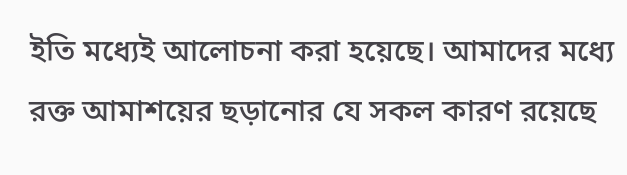ইতি মধ্যেই আলোচনা করা হয়েছে। আমাদের মধ্যে রক্ত আমাশয়ের ছড়ানোর যে সকল কারণ রয়েছে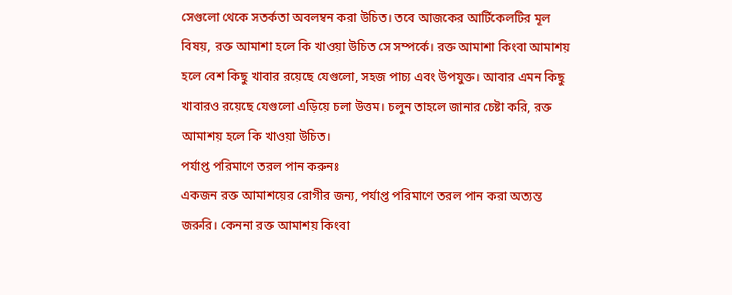সেগুলো থেকে সতর্কতা অবলম্বন করা উচিত। তবে আজকের আর্টিকেলটির মূল বিষয়, রক্ত আমাশা হলে কি খাওয়া উচিত সে সম্পর্কে। রক্ত আমাশা কিংবা আমাশয় হলে বেশ কিছু খাবার রয়েছে যেগুলো, সহজ পাচ্য এবং উপযুক্ত। আবার এমন কিছু খাবারও রয়েছে যেগুলো এড়িয়ে চলা উত্তম। চলুন তাহলে জানার চেষ্টা করি, রক্ত আমাশয় হলে কি খাওয়া উচিত।
পর্যাপ্ত পরিমাণে তরল পান করুনঃ
একজন রক্ত আমাশয়ের রোগীর জন্য, পর্যাপ্ত পরিমাণে তরল পান করা অত্যন্ত জরুরি। কেননা রক্ত আমাশয় কিংবা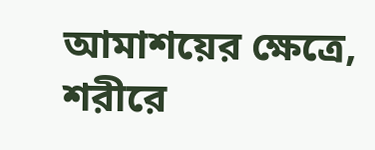আমাশয়ের ক্ষেত্রে, শরীরে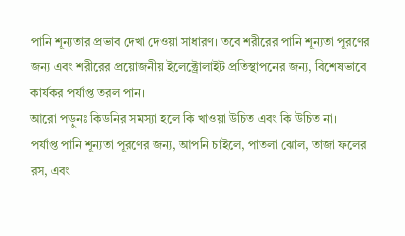পানি শূন্যতার প্রভাব দেখা দেওয়া সাধারণ। তবে শরীরের পানি শূন্যতা পূরণের জন্য এবং শরীরের প্রয়োজনীয় ইলেক্ট্রোলাইট প্রতিস্থাপনের জন্য, বিশেষভাবে কার্যকর পর্যাপ্ত তরল পান।
আরো পড়ুনঃ কিডনির সমস্যা হলে কি খাওয়া উচিত এবং কি উচিত না।
পর্যাপ্ত পানি শূন্যতা পূরণের জন্য, আপনি চাইলে, পাতলা ঝোল, তাজা ফলের রস, এবং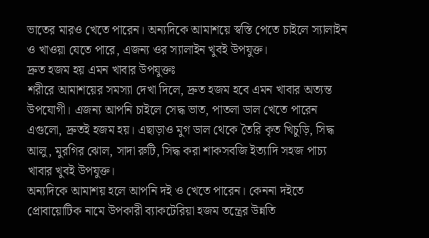ভাতের মারও খেতে পারেন। অন্যদিকে আমাশয়ে স্বস্তি পেতে চাইলে স্যালাইন ও খাওয়া যেতে পারে, এজন্য ওর স্যালাইন খুবই উপযুক্ত।
দ্রুত হজম হয় এমন খাবার উপযুক্তঃ
শরীরে আমাশয়ের সমস্যা দেখা দিলে, দ্রুত হজম হবে এমন খাবার অত্যন্ত উপযোগী। এজন্য আপনি চাইলে সেদ্ধ ভাত, পাতলা ডাল খেতে পারেন এগুলো, দ্রুতই হজম হয়। এছাড়াও মুগ ডাল থেকে তৈরি কৃত খিচুড়ি, সিদ্ধ আলু, মুরগির ঝোল, সাদা রুটি, সিদ্ধ করা শাকসবজি ইত্যাদি সহজ পাচ্য খাবার খুবই উপযুক্ত।
অন্যদিকে আমাশয় হলে আপনি দই ও খেতে পারেন। কেননা দইতে প্রোবায়োটিক নামে উপকারী ব্যাকটেরিয়া হজম তন্ত্রের উন্নতি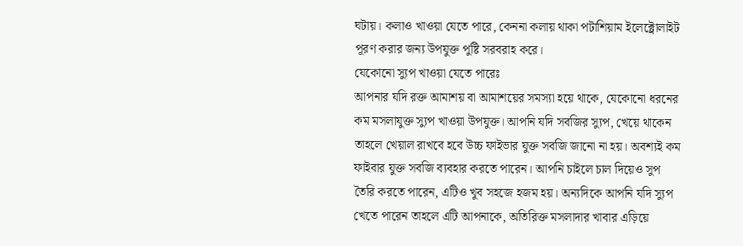ঘটায়। কলাও খাওয়া যেতে পারে, কেননা কলায় থাকা পটাশিয়াম ইলেক্ট্রোলাইট পূরণ করার জন্য উপযুক্ত পুষ্টি সরবরাহ করে।
যেকোনো স্যুপ খাওয়া যেতে পারেঃ
আপনার যদি রক্ত আমাশয় বা আমাশয়ের সমস্যা হয়ে থাকে, যেকোনো ধরনের কম মসলাযুক্ত স্যুপ খাওয়া উপযুক্ত। আপনি যদি সবজির স্যুপ, খেয়ে থাকেন তাহলে খেয়াল রাখবে হবে উচ্চ ফাইভার যুক্ত সবজি জানো না হয়। অবশ্যই কম ফাইবার যুক্ত সবজি ব্যবহার করতে পারেন। আপনি চাইলে চাল দিয়েও সুপ তৈরি করতে পারেন, এটিও খুব সহজে হজম হয়। অন্যদিকে আপনি যদি স্যুপ খেতে পারেন তাহলে এটি আপনাকে, অতিরিক্ত মসলাদার খাবার এড়িয়ে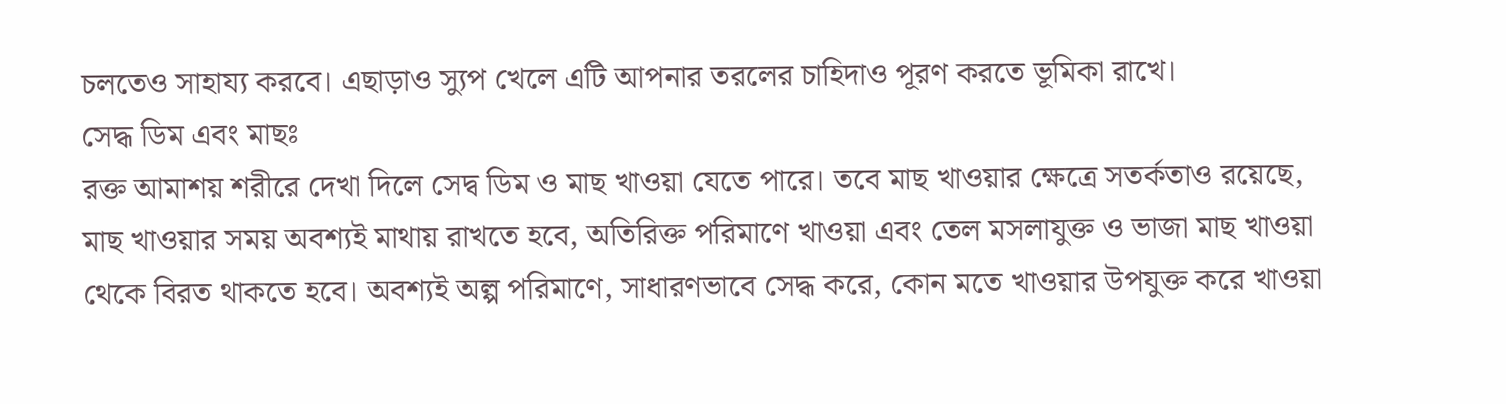চলতেও সাহায্য করবে। এছাড়াও স্যুপ খেলে এটি আপনার তরলের চাহিদাও পূরণ করতে ভূমিকা রাখে।
সেদ্ধ ডিম এবং মাছঃ
রক্ত আমাশয় শরীরে দেখা দিলে সেদ্ব ডিম ও মাছ খাওয়া যেতে পারে। তবে মাছ খাওয়ার ক্ষেত্রে সতর্কতাও রয়েছে, মাছ খাওয়ার সময় অবশ্যই মাথায় রাখতে হবে, অতিরিক্ত পরিমাণে খাওয়া এবং তেল মসলাযুক্ত ও ভাজা মাছ খাওয়া থেকে বিরত থাকতে হবে। অবশ্যই অল্প পরিমাণে, সাধারণভাবে সেদ্ধ করে, কোন মতে খাওয়ার উপযুক্ত করে খাওয়া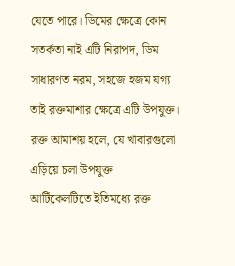যেতে পারে। ডিমের ক্ষেত্রে কোন সতর্কতা নাই এটি নিরাপদ, ডিম সাধারণত নরম, সহজে হজম যগ্য তাই রক্তমাশার ক্ষেত্রে এটি উপযুক্ত।
রক্ত আমাশয় হলে, যে খাবারগুলো এড়িয়ে চলা উপযুক্ত
আর্টিকেলটিতে ইতিমধ্যে রক্ত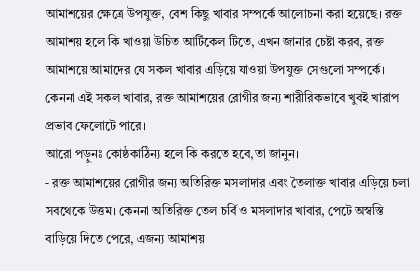আমাশয়ের ক্ষেত্রে উপযুক্ত, বেশ কিছু খাবার সম্পর্কে আলোচনা করা হয়েছে। রক্ত আমাশয় হলে কি খাওয়া উচিত আর্টিকেল টিতে, এখন জানার চেষ্টা করব, রক্ত আমাশয়ে আমাদের যে সকল খাবার এড়িয়ে যাওয়া উপযুক্ত সেগুলো সম্পর্কে। কেননা এই সকল খাবার, রক্ত আমাশয়ের রোগীর জন্য শারীরিকভাবে খুবই খারাপ প্রভাব ফেলোটে পারে।
আরো পড়ুনঃ কোষ্ঠকাঠিন্য হলে কি করতে হবে,তা জানুন।
- রক্ত আমাশয়ের রোগীর জন্য অতিরিক্ত মসলাদার এবং তৈলাক্ত খাবার এড়িয়ে চলা সবথেকে উত্তম। কেননা অতিরিক্ত তেল চর্বি ও মসলাদার খাবার, পেটে অস্বস্তি বাড়িয়ে দিতে পেরে, এজন্য আমাশয়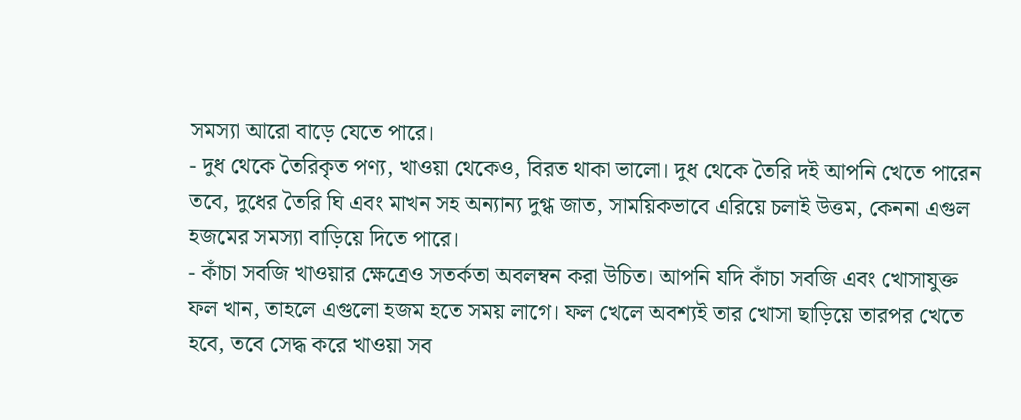সমস্যা আরো বাড়ে যেতে পারে।
- দুধ থেকে তৈরিকৃত পণ্য, খাওয়া থেকেও, বিরত থাকা ভালো। দুধ থেকে তৈরি দই আপনি খেতে পারেন তবে, দুধের তৈরি ঘি এবং মাখন সহ অন্যান্য দুগ্ধ জাত, সাময়িকভাবে এরিয়ে চলাই উত্তম, কেননা এগুল হজমের সমস্যা বাড়িয়ে দিতে পারে।
- কাঁচা সবজি খাওয়ার ক্ষেত্রেও সতর্কতা অবলম্বন করা উচিত। আপনি যদি কাঁচা সবজি এবং খোসাযুক্ত ফল খান, তাহলে এগুলো হজম হতে সময় লাগে। ফল খেলে অবশ্যই তার খোসা ছাড়িয়ে তারপর খেতে হবে, তবে সেদ্ধ করে খাওয়া সব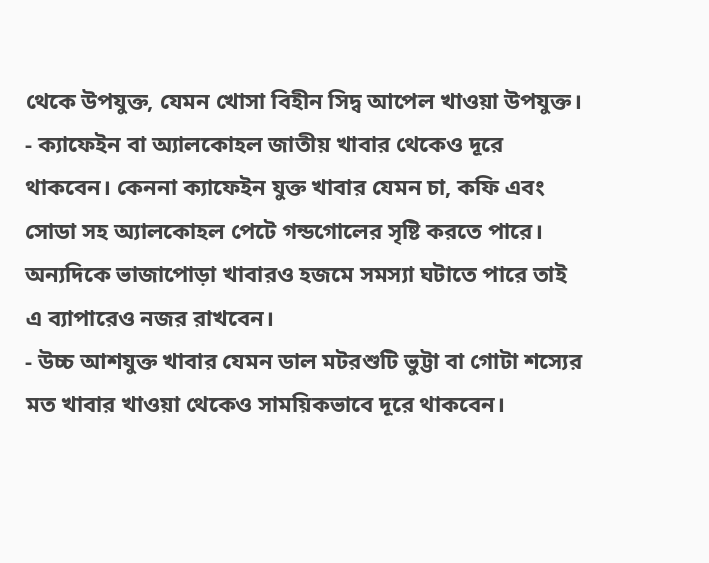থেকে উপযুক্ত, যেমন খোসা বিহীন সিদ্ব আপেল খাওয়া উপযুক্ত।
- ক্যাফেইন বা অ্যালকোহল জাতীয় খাবার থেকেও দূরে থাকবেন। কেননা ক্যাফেইন যুক্ত খাবার যেমন চা, কফি এবং সোডা সহ অ্যালকোহল পেটে গন্ডগোলের সৃষ্টি করতে পারে। অন্যদিকে ভাজাপোড়া খাবারও হজমে সমস্যা ঘটাতে পারে তাই এ ব্যাপারেও নজর রাখবেন।
- উচ্চ আশযুক্ত খাবার যেমন ডাল মটরশুটি ভুট্টা বা গোটা শস্যের মত খাবার খাওয়া থেকেও সাময়িকভাবে দূরে থাকবেন।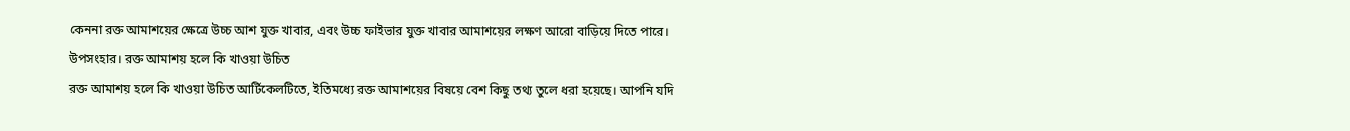কেননা রক্ত আমাশয়ের ক্ষেত্রে উচ্চ আশ যুক্ত খাবার, এবং উচ্চ ফাইভার যুক্ত খাবার আমাশয়ের লক্ষণ আরো বাড়িয়ে দিতে পারে।
উপসংহার। রক্ত আমাশয় হলে কি খাওয়া উচিত
রক্ত আমাশয় হলে কি খাওয়া উচিত আর্টিকেলটিতে, ইতিমধ্যে রক্ত আমাশয়ের বিষয়ে বেশ কিছু তথ্য তুলে ধরা হয়েছে। আপনি যদি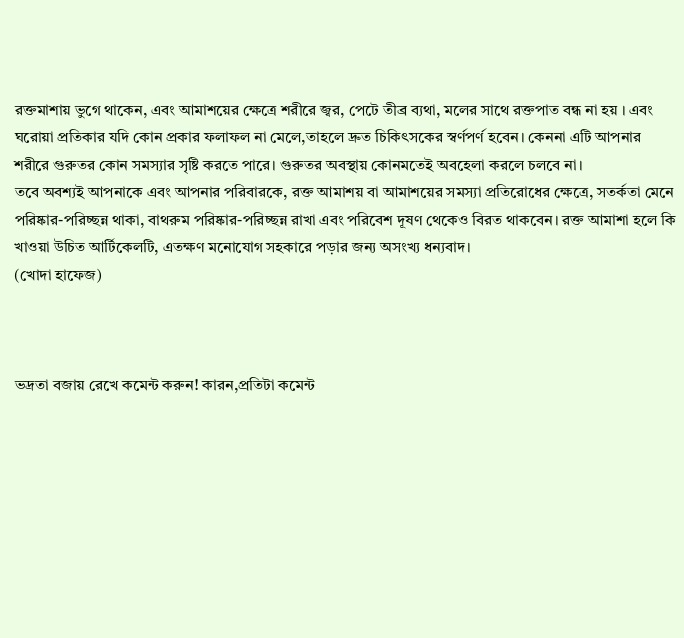রক্তমাশায় ভুগে থাকেন, এবং আমাশয়ের ক্ষেত্রে শরীরে জ্বর, পেটে তীব্র ব্যথা, মলের সাথে রক্তপাত বন্ধ না হয় । এবং ঘরোয়া প্রতিকার যদি কোন প্রকার ফলাফল না মেলে,তাহলে দ্রুত চিকিৎসকের স্বর্ণপর্ণ হবেন। কেননা এটি আপনার শরীরে গুরুতর কোন সমস্যার সৃষ্টি করতে পারে। গুরুতর অবস্থায় কোনমতেই অবহেলা করলে চলবে না।
তবে অবশ্যই আপনাকে এবং আপনার পরিবারকে, রক্ত আমাশয় বা আমাশয়ের সমস্যা প্রতিরোধের ক্ষেত্রে, সতর্কতা মেনে পরিষ্কার-পরিচ্ছন্ন থাকা, বাথরুম পরিষ্কার-পরিচ্ছন্ন রাখা এবং পরিবেশ দূষণ থেকেও বিরত থাকবেন। রক্ত আমাশা হলে কি খাওয়া উচিত আর্টিকেলটি, এতক্ষণ মনোযোগ সহকারে পড়ার জন্য অসংখ্য ধন্যবাদ।
(খোদা হাফেজ)



ভদ্রতা বজায় রেখে কমেন্ট করুন! কারন,প্রতিটা কমেন্ট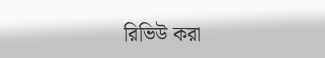রিভিউ করা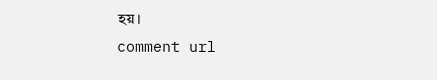হয়।
comment url